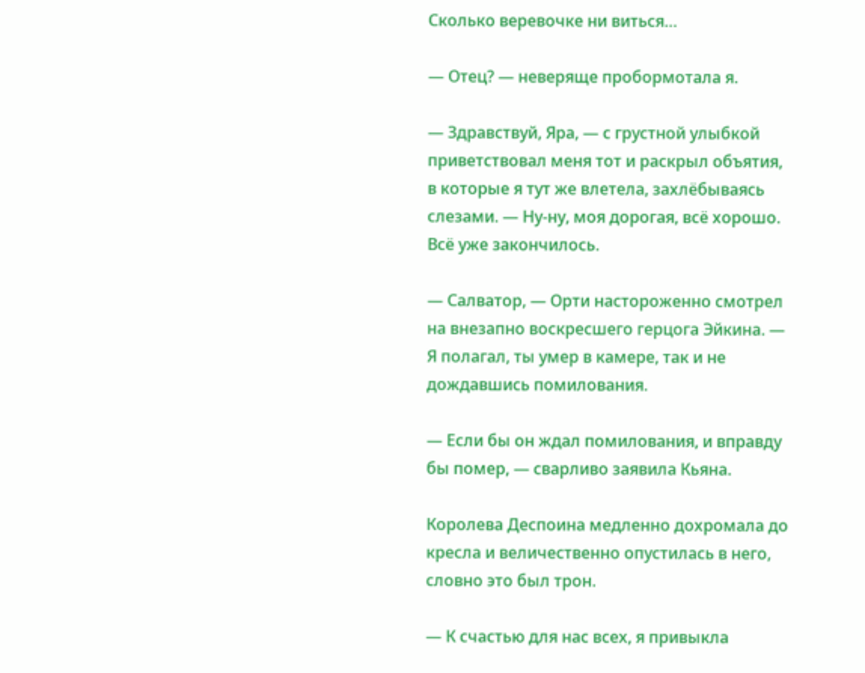Сколько веревочке ни виться…

— Отец? — неверяще пробормотала я.

— Здравствуй, Яра, — с грустной улыбкой приветствовал меня тот и раскрыл объятия, в которые я тут же влетела, захлёбываясь слезами. — Ну-ну, моя дорогая, всё хорошо. Всё уже закончилось.

— Салватор, — Орти настороженно смотрел на внезапно воскресшего герцога Эйкина. — Я полагал, ты умер в камере, так и не дождавшись помилования.

— Если бы он ждал помилования, и вправду бы помер, — сварливо заявила Кьяна.

Королева Деспоина медленно дохромала до кресла и величественно опустилась в него, словно это был трон.

— К счастью для нас всех, я привыкла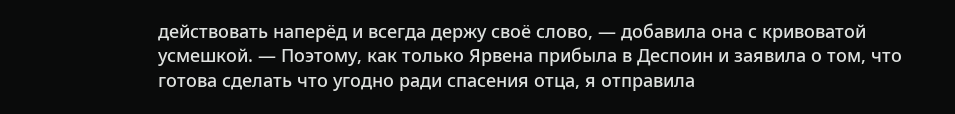действовать наперёд и всегда держу своё слово, — добавила она с кривоватой усмешкой. — Поэтому, как только Ярвена прибыла в Деспоин и заявила о том, что готова сделать что угодно ради спасения отца, я отправила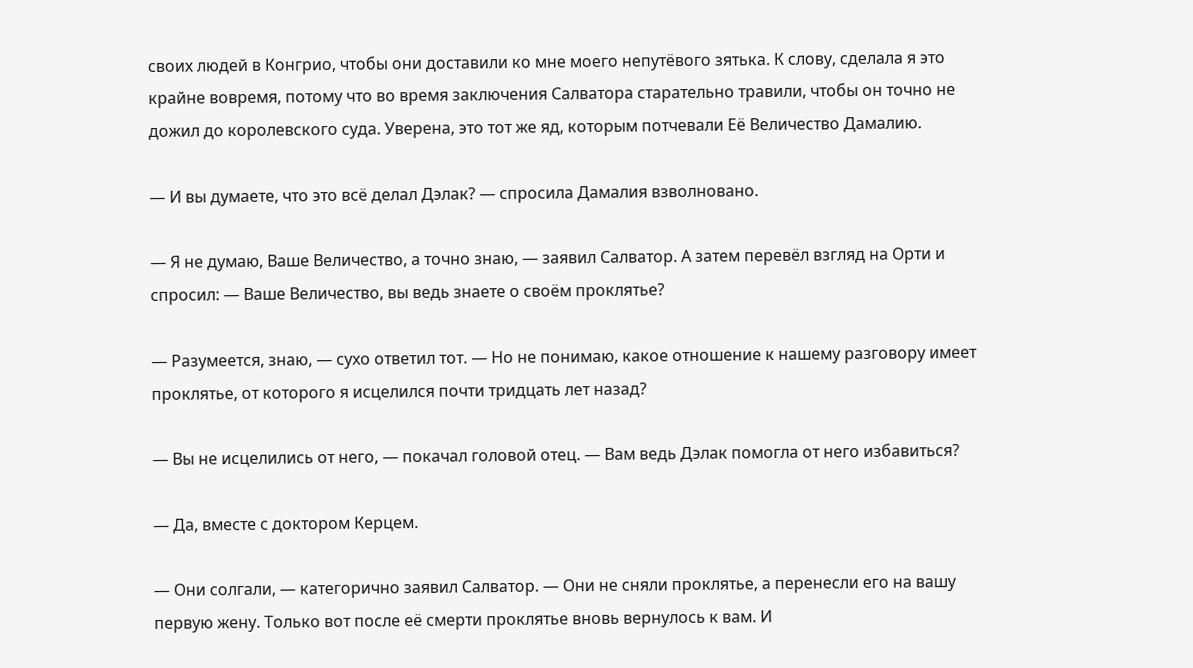своих людей в Конгрио, чтобы они доставили ко мне моего непутёвого зятька. К слову, сделала я это крайне вовремя, потому что во время заключения Салватора старательно травили, чтобы он точно не дожил до королевского суда. Уверена, это тот же яд, которым потчевали Её Величество Дамалию.

— И вы думаете, что это всё делал Дэлак? — спросила Дамалия взволновано.

— Я не думаю, Ваше Величество, а точно знаю, — заявил Салватор. А затем перевёл взгляд на Орти и спросил: — Ваше Величество, вы ведь знаете о своём проклятье?

— Разумеется, знаю, — сухо ответил тот. — Но не понимаю, какое отношение к нашему разговору имеет проклятье, от которого я исцелился почти тридцать лет назад?

— Вы не исцелились от него, — покачал головой отец. — Вам ведь Дэлак помогла от него избавиться?

— Да, вместе с доктором Керцем.

— Они солгали, — категорично заявил Салватор. — Они не сняли проклятье, а перенесли его на вашу первую жену. Только вот после её смерти проклятье вновь вернулось к вам. И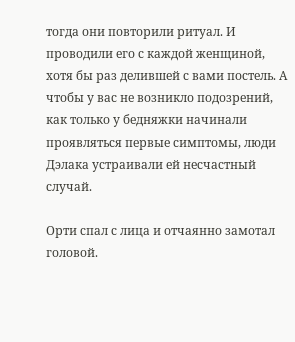тогда они повторили ритуал. И проводили его с каждой женщиной, хотя бы раз делившей с вами постель. А чтобы у вас не возникло подозрений, как только у бедняжки начинали проявляться первые симптомы, люди Дэлака устраивали ей несчастный случай.

Орти спал с лица и отчаянно замотал головой.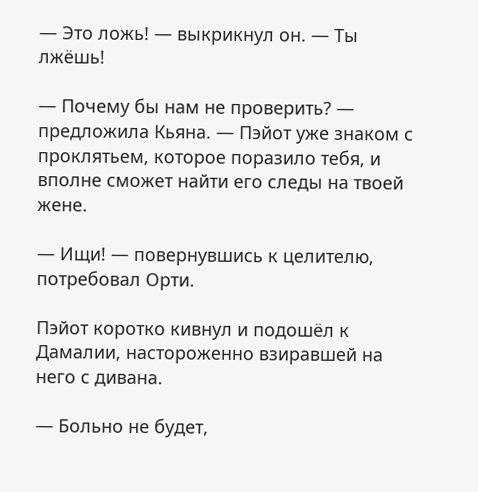— Это ложь! — выкрикнул он. — Ты лжёшь!

— Почему бы нам не проверить? — предложила Кьяна. — Пэйот уже знаком с проклятьем, которое поразило тебя, и вполне сможет найти его следы на твоей жене.

— Ищи! — повернувшись к целителю, потребовал Орти.

Пэйот коротко кивнул и подошёл к Дамалии, настороженно взиравшей на него с дивана.

— Больно не будет,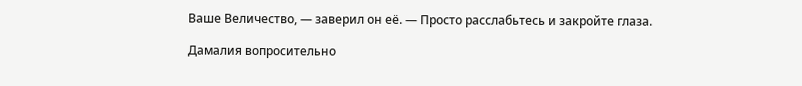Ваше Величество, — заверил он её. — Просто расслабьтесь и закройте глаза.

Дамалия вопросительно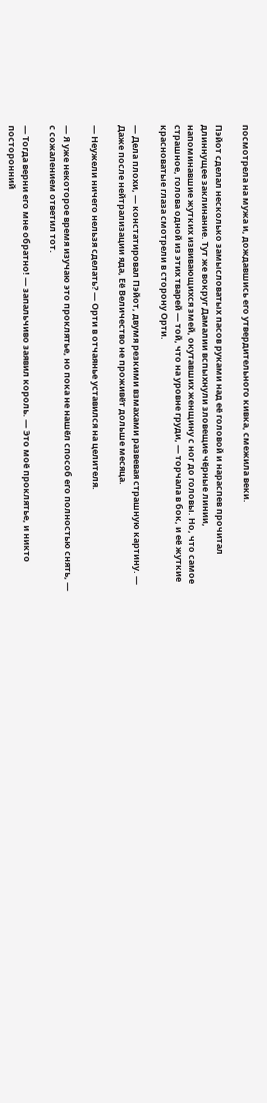посмотрела на мужа и, дождавшись его утвердительного кивка, смежила веки.

Пэйот сделал несколько замысловатых пасов руками над её головой и нараспев прочитал длиннущее заклинание. Тут же вокруг Дамалии вспыхнули зловещие чёрные линии, напоминавшие жутких извивающихся змей, окутавших женщину с ног до головы. Но, что самое страшное, голова одной из этих тварей — той, что на уровне груди, — торчала в бок, и её жуткие красноватые глаза смотрели в сторону Орти.

— Дела плохи, — констатировал Пэйот, двумя резкими взмахами развевая страшную картину. — Даже после нейтрализации яда, Её Величество не проживёт дольше месяца.

— Неужели ничего нельзя сделать? — Орти в отчаянье уставился на целителя.

— Я уже некоторое время изучаю это проклятье, но пока не нашёл способ его полностью снять, — с сожалением ответил тот.

— Тогда верни его мне обратно! — запальчиво заявил король. — Это моё проклятье, и никто посторонний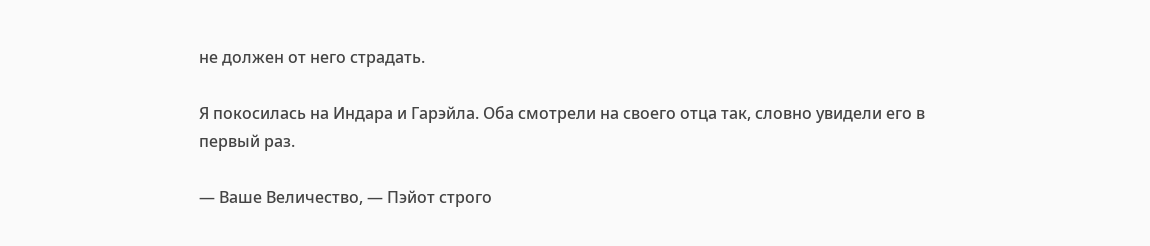не должен от него страдать.

Я покосилась на Индара и Гарэйла. Оба смотрели на своего отца так, словно увидели его в первый раз.

— Ваше Величество, — Пэйот строго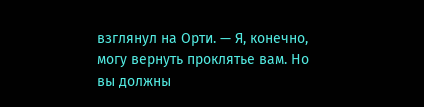взглянул на Орти. — Я, конечно, могу вернуть проклятье вам. Но вы должны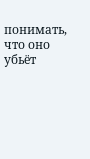понимать, что оно убьёт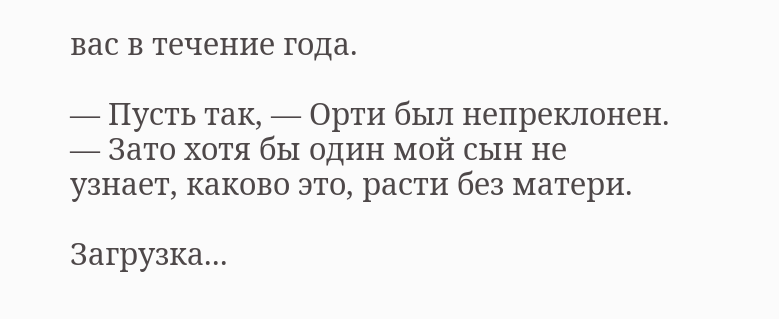вас в течение года.

— Пусть так, — Орти был непреклонен. — Зато хотя бы один мой сын не узнает, каково это, расти без матери.

Загрузка...